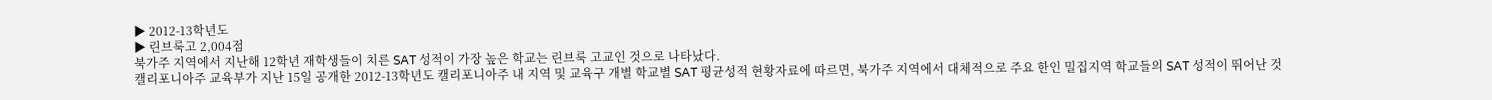▶ 2012-13학년도
▶ 린브룩고 2,004점
북가주 지역에서 지난해 12학년 재학생들이 치른 SAT 성적이 가장 높은 학교는 린브룩 고교인 것으로 나타났다.
캘리포니아주 교육부가 지난 15일 공개한 2012-13학년도 캘리포니아주 내 지역 및 교육구 개별 학교별 SAT 평균성적 현황자료에 따르면, 북가주 지역에서 대체적으로 주요 한인 밀집지역 학교들의 SAT 성적이 뛰어난 것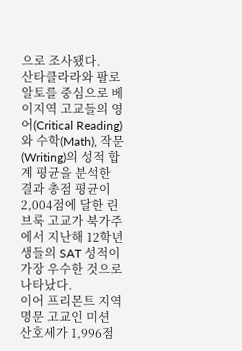으로 조사됐다.
산타클라라와 팔로알토를 중심으로 베이지역 고교들의 영어(Critical Reading)와 수학(Math), 작문(Writing)의 성적 합계 평균을 분석한 결과 총점 평균이 2,004점에 달한 린브룩 고교가 북가주에서 지난해 12학년생들의 SAT 성적이 가장 우수한 것으로 나타났다.
이어 프리몬트 지역 명문 고교인 미션 산호세가 1,996점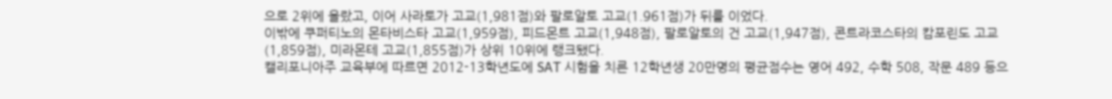으로 2위에 올랐고, 이어 사라토가 고교(1,981점)와 팔로알토 고교(1.961점)가 뒤를 이었다.
이밖에 쿠퍼티노의 몬타비스타 고교(1,959점), 피드몬트 고교(1,948점), 팔로알토의 건 고교(1,947점), 콘트라코스타의 캄포린도 고교(1,859점), 미라몬테 고교(1,855점)가 상위 10위에 랭크됐다.
캘리포니아주 교육부에 따르면 2012-13학년도에 SAT 시험을 치른 12학년생 20만명의 평균점수는 영어 492, 수학 508, 작문 489 등으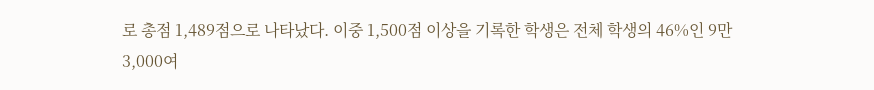로 총점 1,489점으로 나타났다. 이중 1,500점 이상을 기록한 학생은 전체 학생의 46%인 9만 3,000여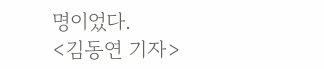명이었다.
<김동연 기자>